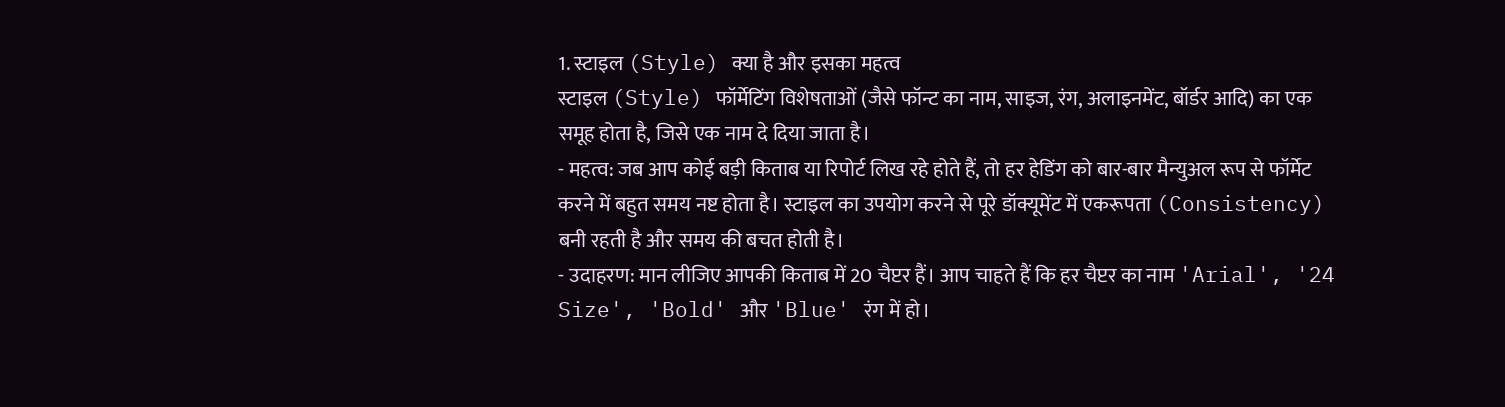1. स्टाइल (Style) क्या है और इसका महत्व
स्टाइल (Style) फॉर्मेटिंग विशेषताओं (जैसे फॉन्ट का नाम, साइज, रंग, अलाइनमेंट, बॉर्डर आदि) का एक समूह होता है, जिसे एक नाम दे दिया जाता है।
- महत्व: जब आप कोई बड़ी किताब या रिपोर्ट लिख रहे होते हैं, तो हर हेडिंग को बार-बार मैन्युअल रूप से फॉर्मेट करने में बहुत समय नष्ट होता है। स्टाइल का उपयोग करने से पूरे डॉक्यूमेंट में एकरूपता (Consistency) बनी रहती है और समय की बचत होती है।
- उदाहरण: मान लीजिए आपकी किताब में 20 चैप्टर हैं। आप चाहते हैं कि हर चैप्टर का नाम 'Arial', '24 Size', 'Bold' और 'Blue' रंग में हो।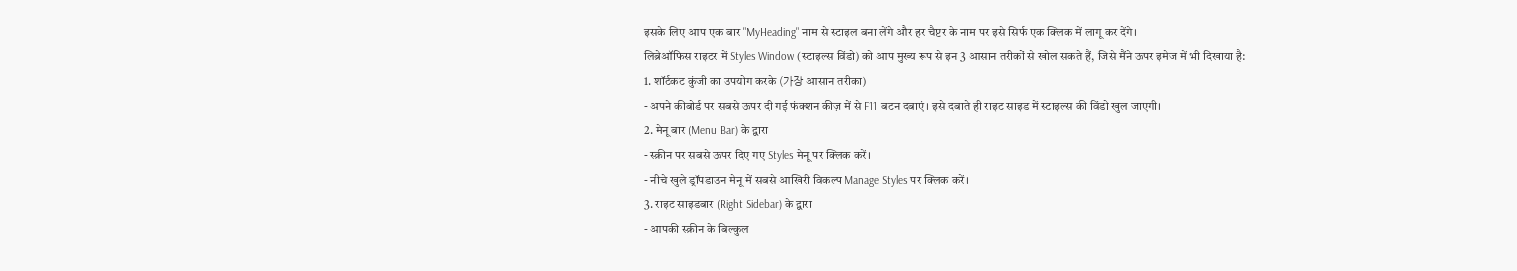इसके लिए आप एक बार "MyHeading" नाम से स्टाइल बना लेंगे और हर चैप्टर के नाम पर इसे सिर्फ एक क्लिक में लागू कर देंगे।
लिब्रेऑफिस राइटर में Styles Window (स्टाइल्स विंडो) को आप मुख्य रूप से इन 3 आसान तरीकों से खोल सकते हैं, जिसे मैंने ऊपर इमेज में भी दिखाया है:
1. शॉर्टकट कुंजी का उपयोग करके (가장 आसान तरीका)
- अपने कीबोर्ड पर सबसे ऊपर दी गई फंक्शन कीज़ में से F11 बटन दबाएं। इसे दबाते ही राइट साइड में स्टाइल्स की विंडो खुल जाएगी।
2. मेनू बार (Menu Bar) के द्वारा
- स्क्रीन पर सबसे ऊपर दिए गए Styles मेनू पर क्लिक करें।
- नीचे खुले ड्रॉपडाउन मेनू में सबसे आखिरी विकल्प Manage Styles पर क्लिक करें।
3. राइट साइडबार (Right Sidebar) के द्वारा
- आपकी स्क्रीन के बिल्कुल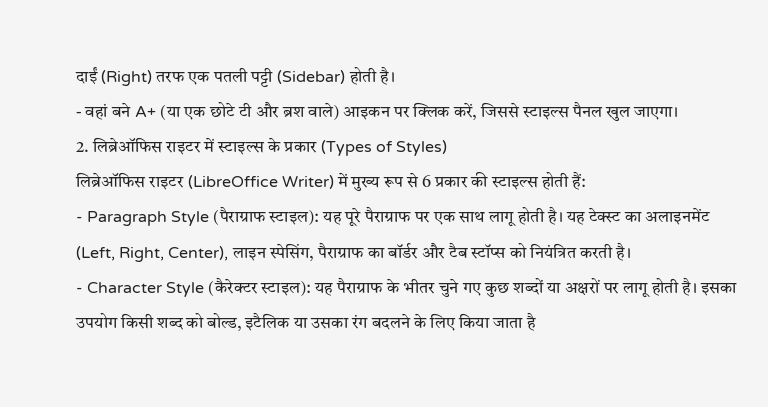दाईं (Right) तरफ एक पतली पट्टी (Sidebar) होती है।
- वहां बने A+ (या एक छोटे टी और ब्रश वाले) आइकन पर क्लिक करें, जिससे स्टाइल्स पैनल खुल जाएगा।
2. लिब्रेऑफिस राइटर में स्टाइल्स के प्रकार (Types of Styles)
लिब्रेऑफिस राइटर (LibreOffice Writer) में मुख्य रूप से 6 प्रकार की स्टाइल्स होती हैं:
- Paragraph Style (पैराग्राफ स्टाइल): यह पूरे पैराग्राफ पर एक साथ लागू होती है। यह टेक्स्ट का अलाइनमेंट (Left, Right, Center), लाइन स्पेसिंग, पैराग्राफ का बॉर्डर और टैब स्टॉप्स को नियंत्रित करती है।
- Character Style (कैरेक्टर स्टाइल): यह पैराग्राफ के भीतर चुने गए कुछ शब्दों या अक्षरों पर लागू होती है। इसका उपयोग किसी शब्द को बोल्ड, इटैलिक या उसका रंग बदलने के लिए किया जाता है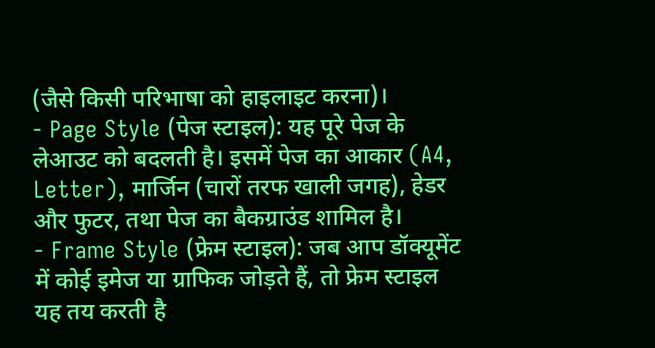(जैसे किसी परिभाषा को हाइलाइट करना)।
- Page Style (पेज स्टाइल): यह पूरे पेज के लेआउट को बदलती है। इसमें पेज का आकार (A4, Letter), मार्जिन (चारों तरफ खाली जगह), हेडर और फुटर, तथा पेज का बैकग्राउंड शामिल है।
- Frame Style (फ्रेम स्टाइल): जब आप डॉक्यूमेंट में कोई इमेज या ग्राफिक जोड़ते हैं, तो फ्रेम स्टाइल यह तय करती है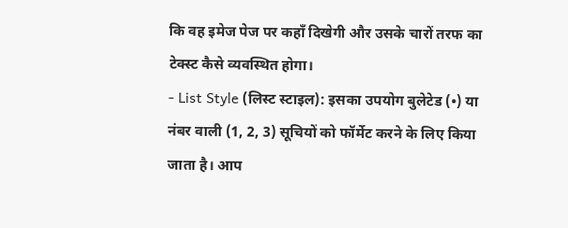कि वह इमेज पेज पर कहाँ दिखेगी और उसके चारों तरफ का टेक्स्ट कैसे व्यवस्थित होगा।
- List Style (लिस्ट स्टाइल): इसका उपयोग बुलेटेड (•) या नंबर वाली (1, 2, 3) सूचियों को फॉर्मेट करने के लिए किया जाता है। आप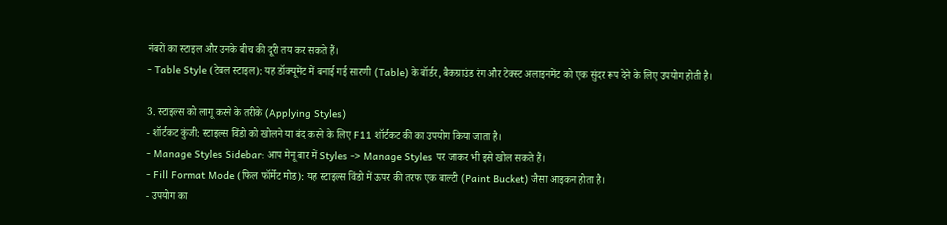नंबरों का स्टाइल और उनके बीच की दूरी तय कर सकते हैं।
- Table Style (टेबल स्टाइल): यह डॉक्यूमेंट में बनाई गई सारणी (Table) के बॉर्डर, बैकग्राउंड रंग और टेक्स्ट अलाइनमेंट को एक सुंदर रूप देने के लिए उपयोग होती है।

3. स्टाइल्स को लागू करने के तरीके (Applying Styles)
- शॉर्टकट कुंजी: स्टाइल्स विंडो को खोलने या बंद करने के लिए F11 शॉर्टकट की का उपयोग किया जाता है।
- Manage Styles Sidebar: आप मेनू बार में Styles -> Manage Styles पर जाकर भी इसे खोल सकते हैं।
- Fill Format Mode (फिल फॉर्मेट मोड): यह स्टाइल्स विंडो में ऊपर की तरफ एक बाल्टी (Paint Bucket) जैसा आइकन होता है।
- उपयोग का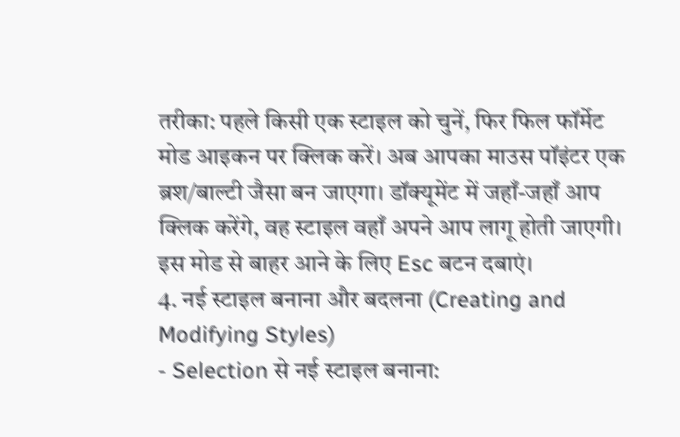तरीका: पहले किसी एक स्टाइल को चुनें, फिर फिल फॉर्मेट मोड आइकन पर क्लिक करें। अब आपका माउस पॉइंटर एक ब्रश/बाल्टी जैसा बन जाएगा। डॉक्यूमेंट में जहाँ-जहाँ आप क्लिक करेंगे, वह स्टाइल वहाँ अपने आप लागू होती जाएगी। इस मोड से बाहर आने के लिए Esc बटन दबाएं।
4. नई स्टाइल बनाना और बदलना (Creating and Modifying Styles)
- Selection से नई स्टाइल बनाना: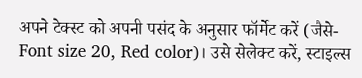अपने टेक्स्ट को अपनी पसंद के अनुसार फॉर्मेट करें (जैसे- Font size 20, Red color)। उसे सेलेक्ट करें, स्टाइल्स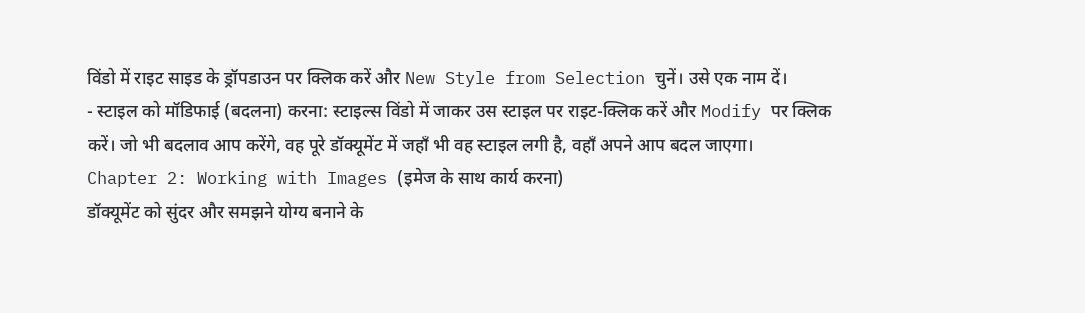विंडो में राइट साइड के ड्रॉपडाउन पर क्लिक करें और New Style from Selection चुनें। उसे एक नाम दें।
- स्टाइल को मॉडिफाई (बदलना) करना: स्टाइल्स विंडो में जाकर उस स्टाइल पर राइट-क्लिक करें और Modify पर क्लिक करें। जो भी बदलाव आप करेंगे, वह पूरे डॉक्यूमेंट में जहाँ भी वह स्टाइल लगी है, वहाँ अपने आप बदल जाएगा।
Chapter 2: Working with Images (इमेज के साथ कार्य करना)
डॉक्यूमेंट को सुंदर और समझने योग्य बनाने के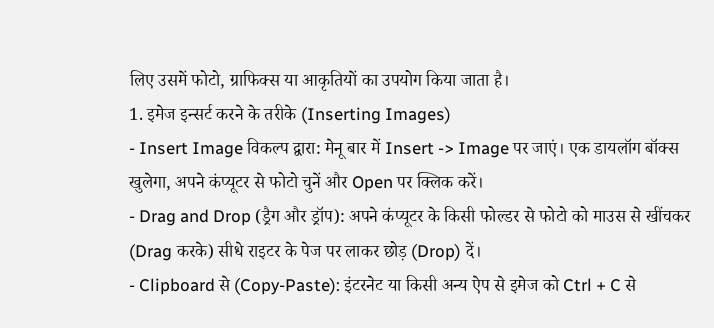लिए उसमें फोटो, ग्राफिक्स या आकृतियों का उपयोग किया जाता है।
1. इमेज इन्सर्ट करने के तरीके (Inserting Images)
- Insert Image विकल्प द्वारा: मेनू बार में Insert -> Image पर जाएं। एक डायलॉग बॉक्स खुलेगा, अपने कंप्यूटर से फोटो चुनें और Open पर क्लिक करें।
- Drag and Drop (ड्रैग और ड्रॉप): अपने कंप्यूटर के किसी फोल्डर से फोटो को माउस से खींचकर (Drag करके) सीधे राइटर के पेज पर लाकर छोड़ (Drop) दें।
- Clipboard से (Copy-Paste): इंटरनेट या किसी अन्य ऐप से इमेज को Ctrl + C से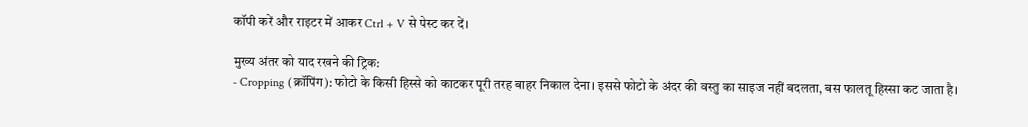कॉपी करें और राइटर में आकर Ctrl + V से पेस्ट कर दें।

मुख्य अंतर को याद रखने की ट्रिक:
- Cropping (क्रॉपिंग): फोटो के किसी हिस्से को काटकर पूरी तरह बाहर निकाल देना। इससे फोटो के अंदर की वस्तु का साइज नहीं बदलता, बस फालतू हिस्सा कट जाता है।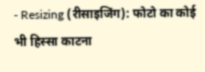- Resizing (रीसाइजिंग): फोटो का कोई भी हिस्सा काटना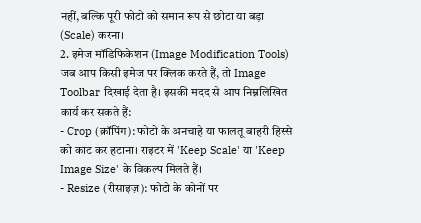नहीं, बल्कि पूरी फोटो को समान रूप से छोटा या बड़ा (Scale) करना।
2. इमेज मॉडिफिकेशन (Image Modification Tools)
जब आप किसी इमेज पर क्लिक करते हैं, तो Image Toolbar दिखाई देता है। इसकी मदद से आप निम्नलिखित कार्य कर सकते हैं:
- Crop (क्रॉपिंग): फोटो के अनचाहे या फालतू बाहरी हिस्से को काट कर हटाना। राइटर में 'Keep Scale' या 'Keep Image Size' के विकल्प मिलते हैं।
- Resize (रीसाइज़): फोटो के कोनों पर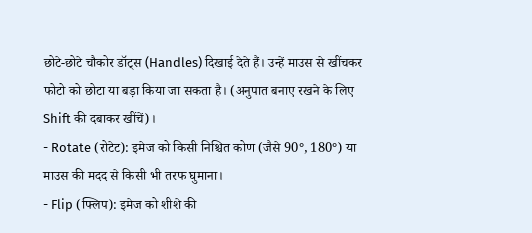छोटे-छोटे चौकोर डॉट्स (Handles) दिखाई देते हैं। उन्हें माउस से खींचकर फोटो को छोटा या बड़ा किया जा सकता है। (अनुपात बनाए रखने के लिए Shift की दबाकर खींचें)।
- Rotate (रोटेट): इमेज को किसी निश्चित कोण (जैसे 90°, 180°) या माउस की मदद से किसी भी तरफ घुमाना।
- Flip (फ्लिप): इमेज को शीशे की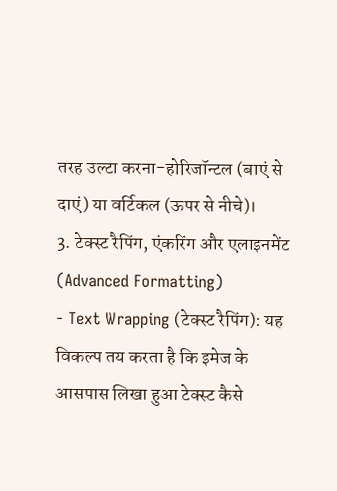तरह उल्टा करना-होरिजॉन्टल (बाएं से दाएं) या वर्टिकल (ऊपर से नीचे)।
3. टेक्स्ट रैपिंग, एंकरिंग और एलाइनमेंट (Advanced Formatting)
- Text Wrapping (टेक्स्ट रैपिंग): यह विकल्प तय करता है कि इमेज के आसपास लिखा हुआ टेक्स्ट कैसे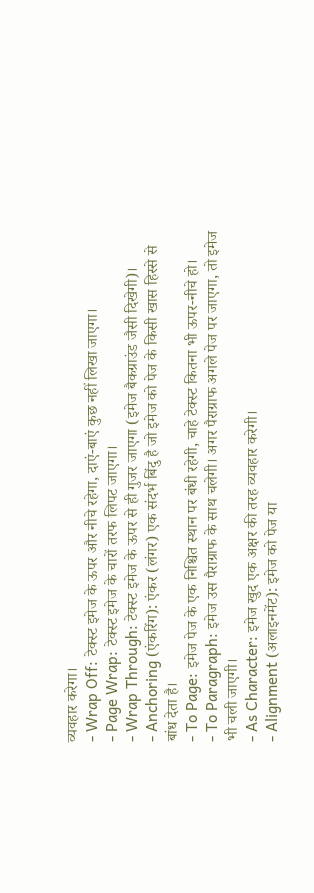व्यवहार करेगा।
- Wrap Off: टेक्स्ट इमेज के ऊपर और नीचे रहेगा, दाएं-बाएं कुछ नहीं लिखा जाएगा।
- Page Wrap: टेक्स्ट इमेज के चारों तरफ लिपट जाएगा।
- Wrap Through: टेक्स्ट इमेज के ऊपर से ही गुजर जाएगा (इमेज बैकग्राउंड जैसी दिखेगी)।
- Anchoring (एंकरिंग): एंकर (लंगर) एक संदर्भ बिंदु है जो इमेज को पेज के किसी खास हिस्से से बांध देता है।
- To Page: इमेज पेज के एक निश्चित स्थान पर बंधी रहेगी, चाहे टेक्स्ट कितना भी ऊपर-नीचे हो।
- To Paragraph: इमेज उस पैराग्राफ के साथ चलेगी। अगर पैराग्राफ अगले पेज पर जाएगा, तो इमेज भी चली जाएगी।
- As Character: इमेज खुद एक अक्षर की तरह व्यवहार करेगी।
- Alignment (अलाइनमेंट): इमेज को पेज या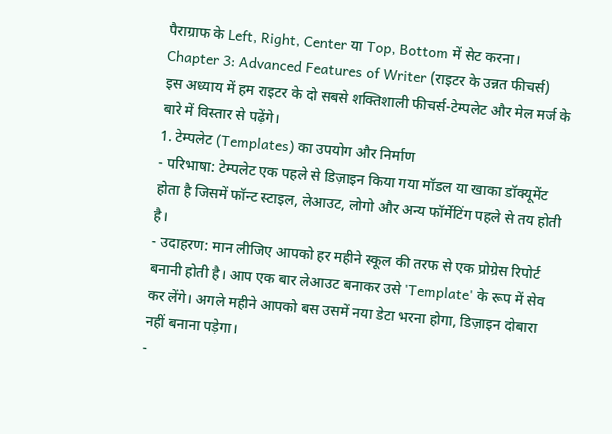पैराग्राफ के Left, Right, Center या Top, Bottom में सेट करना।
Chapter 3: Advanced Features of Writer (राइटर के उन्नत फीचर्स)
इस अध्याय में हम राइटर के दो सबसे शक्तिशाली फीचर्स-टेम्पलेट और मेल मर्ज के बारे में विस्तार से पढ़ेंगे।
1. टेम्पलेट (Templates) का उपयोग और निर्माण
- परिभाषा: टेम्पलेट एक पहले से डिज़ाइन किया गया मॉडल या खाका डॉक्यूमेंट होता है जिसमें फॉन्ट स्टाइल, लेआउट, लोगो और अन्य फॉर्मेटिंग पहले से तय होती है।
- उदाहरण: मान लीजिए आपको हर महीने स्कूल की तरफ से एक प्रोग्रेस रिपोर्ट बनानी होती है। आप एक बार लेआउट बनाकर उसे 'Template' के रूप में सेव कर लेंगे। अगले महीने आपको बस उसमें नया डेटा भरना होगा, डिज़ाइन दोबारा नहीं बनाना पड़ेगा।
-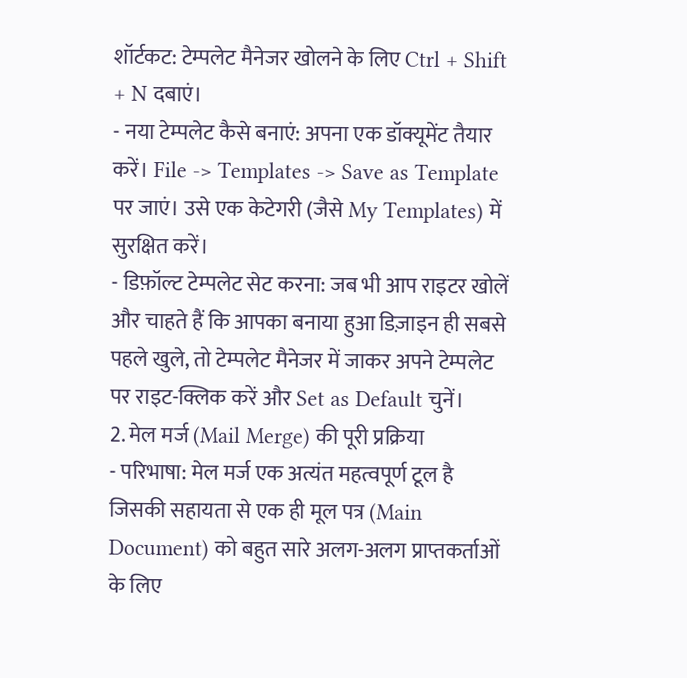शॉर्टकट: टेम्पलेट मैनेजर खोलने के लिए Ctrl + Shift + N दबाएं।
- नया टेम्पलेट कैसे बनाएं: अपना एक डॉक्यूमेंट तैयार करें। File -> Templates -> Save as Template पर जाएं। उसे एक केटेगरी (जैसे My Templates) में सुरक्षित करें।
- डिफ़ॉल्ट टेम्पलेट सेट करना: जब भी आप राइटर खोलें और चाहते हैं कि आपका बनाया हुआ डिज़ाइन ही सबसे पहले खुले, तो टेम्पलेट मैनेजर में जाकर अपने टेम्पलेट पर राइट-क्लिक करें और Set as Default चुनें।
2. मेल मर्ज (Mail Merge) की पूरी प्रक्रिया
- परिभाषा: मेल मर्ज एक अत्यंत महत्वपूर्ण टूल है जिसकी सहायता से एक ही मूल पत्र (Main Document) को बहुत सारे अलग-अलग प्राप्तकर्ताओं के लिए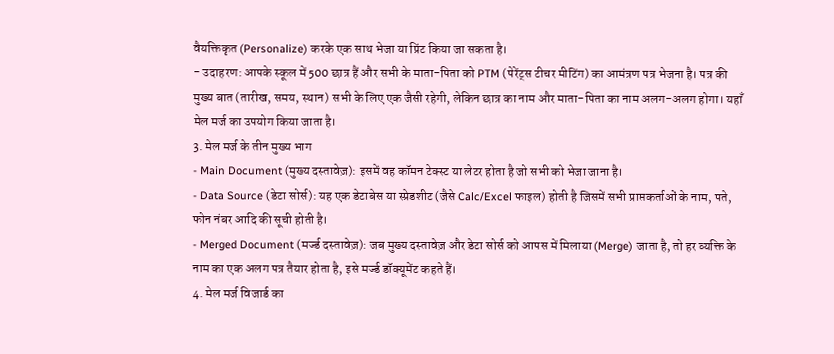वैयक्तिकृत (Personalize) करके एक साथ भेजा या प्रिंट किया जा सकता है।
- उदाहरण: आपके स्कूल में 500 छात्र हैं और सभी के माता-पिता को PTM (पेरेंट्स टीचर मीटिंग) का आमंत्रण पत्र भेजना है। पत्र की मुख्य बात (तारीख, समय, स्थान) सभी के लिए एक जैसी रहेगी, लेकिन छात्र का नाम और माता-पिता का नाम अलग-अलग होगा। यहाँ मेल मर्ज का उपयोग किया जाता है।
3. मेल मर्ज के तीन मुख्य भाग
- Main Document (मुख्य दस्तावेज़): इसमें वह कॉमन टेक्स्ट या लेटर होता है जो सभी को भेजा जाना है।
- Data Source (डेटा सोर्स): यह एक डेटाबेस या स्प्रेडशीट (जैसे Calc/Excel फाइल) होती है जिसमें सभी प्राप्तकर्ताओं के नाम, पते, फोन नंबर आदि की सूची होती है।
- Merged Document (मर्ज्ड दस्तावेज़): जब मुख्य दस्तावेज़ और डेटा सोर्स को आपस में मिलाया (Merge) जाता है, तो हर व्यक्ति के नाम का एक अलग पत्र तैयार होता है, इसे मर्ज्ड डॉक्यूमेंट कहते हैं।
4. मेल मर्ज विजार्ड का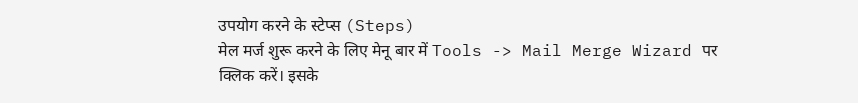उपयोग करने के स्टेप्स (Steps)
मेल मर्ज शुरू करने के लिए मेनू बार में Tools -> Mail Merge Wizard पर क्लिक करें। इसके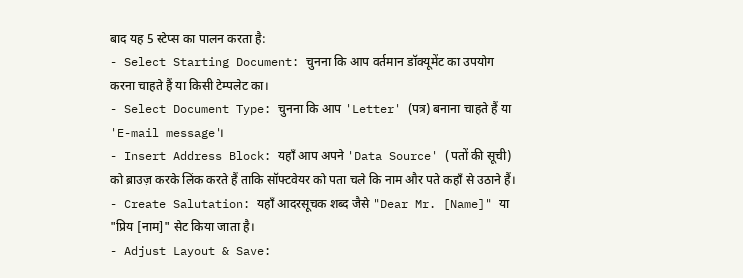बाद यह 5 स्टेप्स का पालन करता है:
- Select Starting Document: चुनना कि आप वर्तमान डॉक्यूमेंट का उपयोग करना चाहते हैं या किसी टेम्पलेट का।
- Select Document Type: चुनना कि आप 'Letter' (पत्र) बनाना चाहते हैं या 'E-mail message'।
- Insert Address Block: यहाँ आप अपने 'Data Source' (पतों की सूची) को ब्राउज़ करके लिंक करते हैं ताकि सॉफ्टवेयर को पता चले कि नाम और पते कहाँ से उठाने हैं।
- Create Salutation: यहाँ आदरसूचक शब्द जैसे "Dear Mr. [Name]" या "प्रिय [नाम]" सेट किया जाता है।
- Adjust Layout & Save: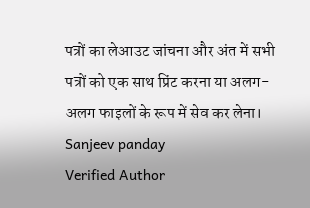पत्रों का लेआउट जांचना और अंत में सभी पत्रों को एक साथ प्रिंट करना या अलग-अलग फाइलों के रूप में सेव कर लेना।
Sanjeev panday
Verified Author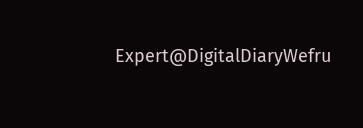Expert@DigitalDiaryWefru